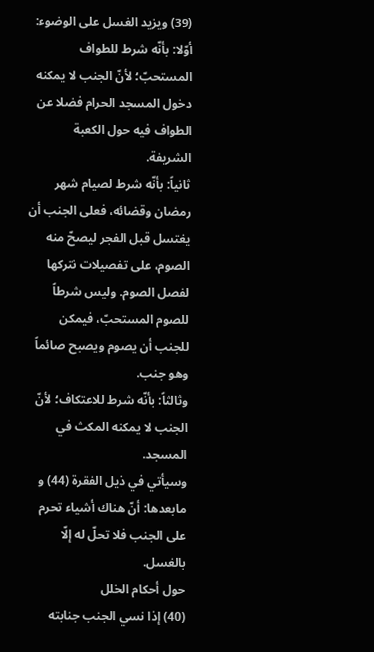(39) ويزيد الغسل على الوضوء:
أوّلا: بأنّه شرط للطواف المستحبّ؛ لأنّ الجنب لا يمكنه دخول المسجد الحرام فضلا عن الطواف فيه حول الكعبة الشريفة.
ثانياً: بأنّه شرط لصيام شهر رمضان وقضائه، فعلى الجنب أن يغتسل قبل الفجر ليصحّ منه الصوم، على تفصيلات نتركها لفصل الصوم. وليس شرطاً للصوم المستحبّ، فيمكن للجنب أن يصوم ويصبح صائماً وهو جنب.
وثالثاً: بأنّه شرط للاعتكاف؛ لأنّ الجنب لا يمكنه المكث في المسجد.
وسيأتي في ذيل الفقرة (44) و مابعدها: أنّ هناك أشياء تحرم على الجنب فلا تحلّ له إلّا بالغسل.
حول أحكام الخلل
(40) إذا نسي الجنب جنابته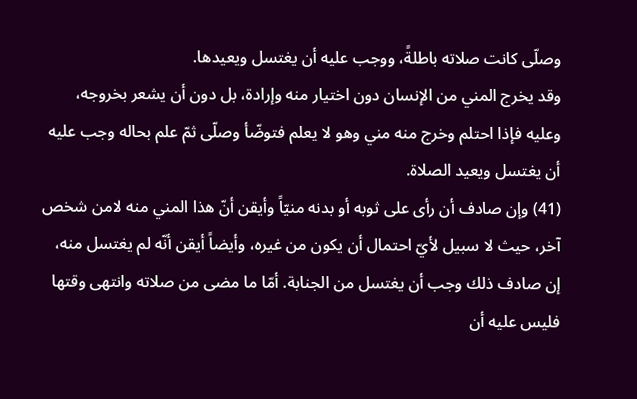وصلّى كانت صلاته باطلةً، ووجب عليه أن يغتسل ويعيدها.
وقد يخرج المني من الإنسان دون اختيار منه وإرادة، بل دون أن يشعر بخروجه، وعليه فإذا احتلم وخرج منه مني وهو لا يعلم فتوضّأ وصلّى ثمّ علم بحاله وجب عليه أن يغتسل ويعيد الصلاة.
(41) وإن صادف أن رأى على ثوبه أو بدنه منيّاً وأيقن أنّ هذا المني منه لامن شخص آخر، حيث لا سبيل لأيّ احتمال أن يكون من غيره، وأيضاً أيقن أنّه لم يغتسل منه، إن صادف ذلك وجب أن يغتسل من الجنابة. أمّا ما مضى من صلاته وانتهى وقتها فليس عليه أن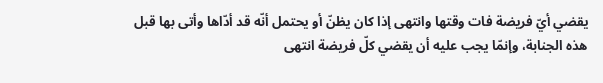يقضي أيّ فريضة فات وقتها وانتهى إذا كان يظنّ أو يحتمل أنّه قد أدّاها وأتى بها قبل هذه الجنابة، وإنمّا يجب عليه أن يقضي كلّ فريضة انتهى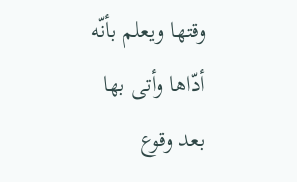وقتها ويعلم بأنّه أدّاها وأتى بها بعد وقوع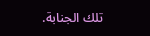تلك الجنابة.